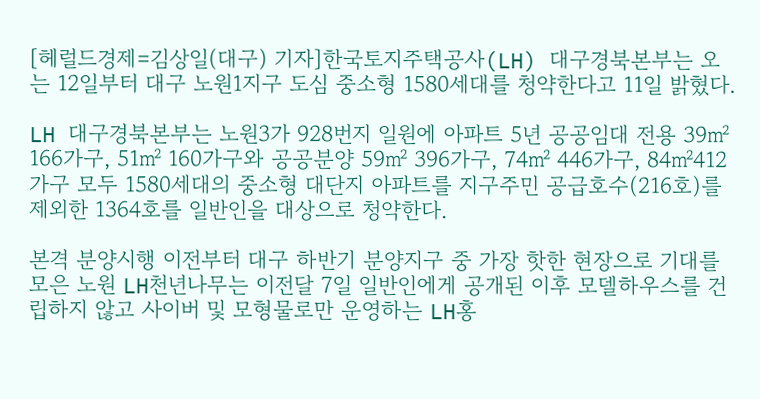[헤럴드경제=김상일(대구) 기자]한국토지주택공사(LH) 대구경북본부는 오는 12일부터 대구 노원1지구 도심 중소형 1580세대를 청약한다고 11일 밝혔다.

LH 대구경북본부는 노원3가 928번지 일원에 아파트 5년 공공임대 전용 39㎡ 166가구, 51㎡ 160가구와 공공분양 59㎡ 396가구, 74㎡ 446가구, 84㎡412가구 모두 1580세대의 중소형 대단지 아파트를 지구주민 공급호수(216호)를 제외한 1364호를 일반인을 대상으로 청약한다.

본격 분양시행 이전부터 대구 하반기 분양지구 중 가장 핫한 현장으로 기대를 모은 노원 LH천년나무는 이전달 7일 일반인에게 공개된 이후 모델하우스를 건립하지 않고 사이버 및 모형물로만 운영하는 LH홍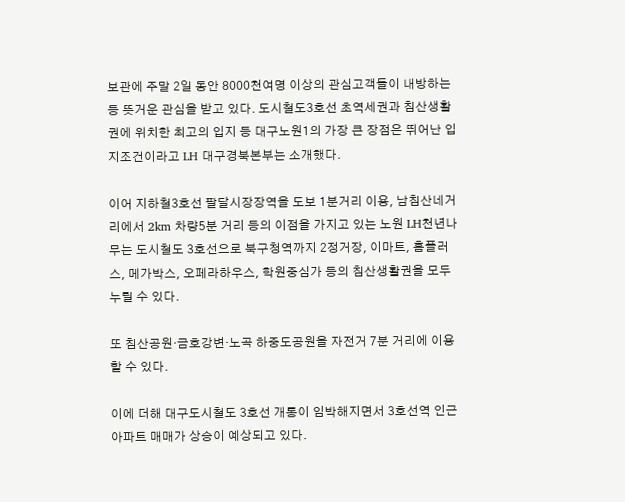보관에 주말 2일 동안 8000천여명 이상의 관심고객들이 내방하는 등 뜻거운 관심을 받고 있다. 도시철도3호선 초역세권과 침산생활권에 위치한 최고의 입지 등 대구노원1의 가장 큰 장점은 뛰어난 입지조건이라고 LH 대구경북본부는 소개했다.

이어 지하철3호선 팔달시장장역을 도보 1분거리 이용, 남침산네거리에서 2km 차량5분 거리 등의 이점을 가지고 있는 노원 LH천년나무는 도시철도 3호선으로 북구청역까지 2정거장, 이마트, 홈플러스, 메가박스, 오페라하우스, 학원중심가 등의 침산생활권을 모두 누릴 수 있다.

또 침산공원·금호강변·노곡 하중도공원을 자전거 7분 거리에 이용할 수 있다.

이에 더해 대구도시철도 3호선 개통이 임박해지면서 3호선역 인근 아파트 매매가 상승이 예상되고 있다.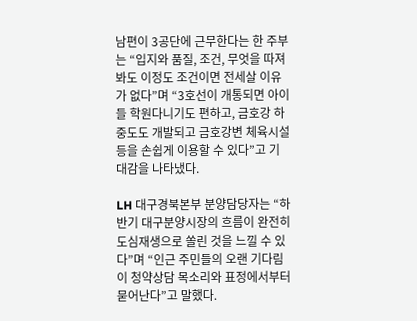남편이 3공단에 근무한다는 한 주부는 “입지와 품질, 조건, 무엇을 따져봐도 이정도 조건이면 전세살 이유가 없다”며 “3호선이 개통되면 아이들 학원다니기도 편하고, 금호강 하중도도 개발되고 금호강변 체육시설 등을 손쉽게 이용할 수 있다”고 기대감을 나타냈다.

LH 대구경북본부 분양담당자는 “하반기 대구분양시장의 흐름이 완전히 도심재생으로 쏠린 것을 느낄 수 있다”며 “인근 주민들의 오랜 기다림이 청약상담 목소리와 표정에서부터 묻어난다”고 말했다.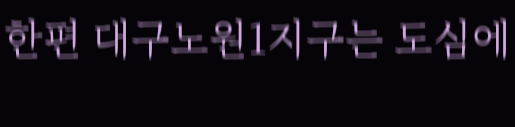한편 대구노원1지구는 도심에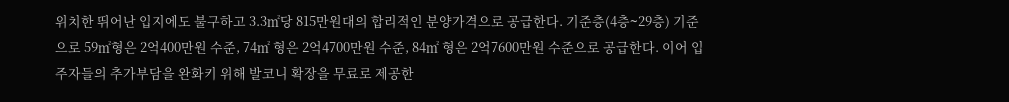위치한 뛰어난 입지에도 불구하고 3.3㎡당 815만원대의 합리적인 분양가격으로 공급한다. 기준층(4층∼29층) 기준으로 59㎡형은 2억400만원 수준, 74㎡ 형은 2억4700만원 수준, 84㎡ 형은 2억7600만원 수준으로 공급한다. 이어 입주자들의 추가부담을 완화키 위해 발코니 확장을 무료로 제공한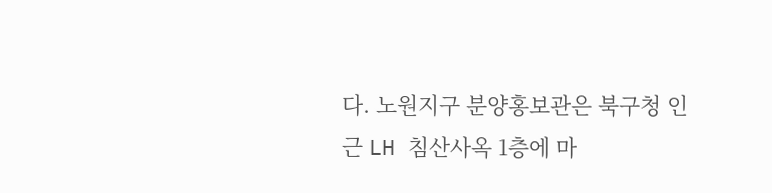다. 노원지구 분양홍보관은 북구청 인근 LH 침산사옥 1층에 마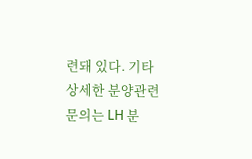련돼 있다. 기타 상세한 분양관련 문의는 LH 분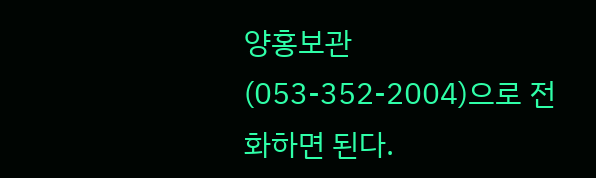양홍보관 (053-352-2004)으로 전화하면 된다.